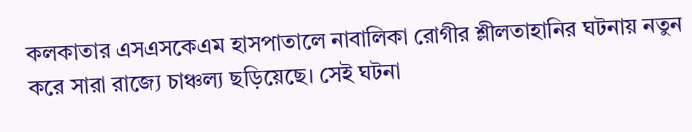কলকাতার এসএসকেএম হাসপাতালে নাবালিকা রোগীর শ্লীলতাহানির ঘটনায় নতুন করে সারা রাজ্যে চাঞ্চল্য ছড়িয়েছে। সেই ঘটনা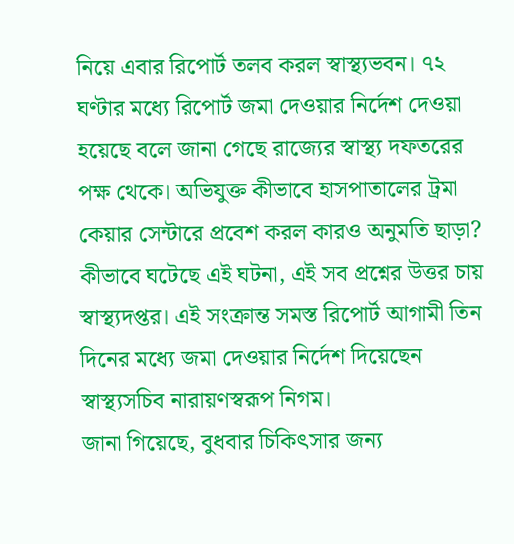নিয়ে এবার রিপোর্ট তলব করল স্বাস্থ্যভবন। ৭২ ঘণ্টার মধ্যে রিপোর্ট জমা দেওয়ার নির্দেশ দেওয়া হয়েছে বলে জানা গেছে রাজ্যের স্বাস্থ্য দফতরের পক্ষ থেকে। অভিযুক্ত কীভাবে হাসপাতালের ট্রমা কেয়ার সেন্টারে প্রবেশ করল কারও অনুমতি ছাড়া? কীভাবে ঘটেছে এই ঘটনা, এই সব প্রশ্নের উত্তর চায় স্বাস্থ্যদপ্তর। এই সংক্রান্ত সমস্ত রিপোর্ট আগামী তিন দিনের মধ্যে জমা দেওয়ার নির্দেশ দিয়েছেন স্বাস্থ্যসচিব নারায়ণস্বরূপ নিগম।
জানা গিয়েছে, বুধবার চিকিৎসার জন্য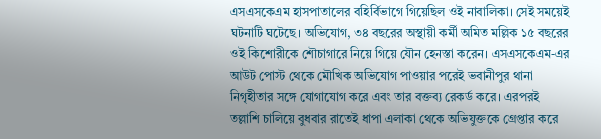এসএসকেএম হাসপাতালের বহির্বিভাগে গিয়েছিল ওই নাবালিকা। সেই সময়েই ঘটনাটি ঘটেছে। অভিযোগ, ৩৪ বছরের অস্থায়ী কর্মী অমিত মল্লিক ১৫ বছরের ওই কিশোরীকে শৌচাগারে নিয়ে গিয়ে যৌন হেনস্তা করেন। এসএসকেএম-এর আউট পোস্ট থেকে মৌখিক অভিযোগ পাওয়ার পরেই ভবানীপুর থানা নিগৃহীতার সঙ্গে যোগাযোগ করে এবং তার বক্তব্য রেকর্ড করে। এরপরই তল্লাশি চালিয়ে বুধবার রাতেই ধাপা এলাকা থেকে অভিযুক্তকে গ্রেপ্তার করে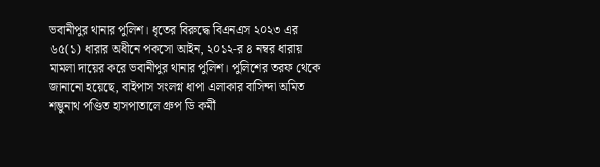ভবানীপুর থানার পুলিশ। ধৃতের বিরুদ্ধে বিএনএস ২০২৩ এর ৬৫(১) ধারার অধীনে পকসো আইন, ২০১২-র ৪ নম্বর ধারায় মামলা দায়ের করে ভবানীপুর থানার পুলিশ। পুলিশের তরফ থেকে জানানো হয়েছে, বাইপাস সংলগ্ন ধাপা এলাকার বাসিন্দা অমিত শম্ভুনাথ পণ্ডিত হাসপাতালে গ্রুপ ডি কর্মী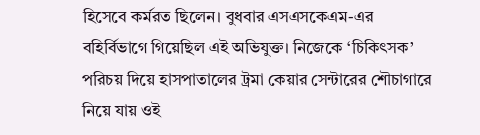হিসেবে কর্মরত ছিলেন। বুধবার এসএসকেএম-এর বহির্বিভাগে গিয়েছিল এই অভিযুক্ত। নিজেকে ‘চিকিৎসক’ পরিচয় দিয়ে হাসপাতালের ট্রমা কেয়ার সেন্টারের শৌচাগারে নিয়ে যায় ওই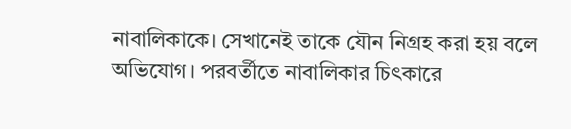নাবালিকাকে। সেখানেই তাকে যৌন নিগ্রহ করা হয় বলে অভিযোগ। পরবর্তীতে নাবালিকার চিৎকারে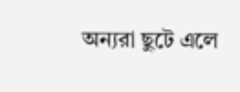অন্যরা ছুটে এলে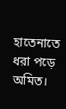হাতেনাতে ধরা পড়ে অমিত।